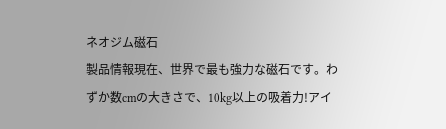ネオジム磁石
製品情報現在、世界で最も強力な磁石です。わずか数cmの大きさで、10kg以上の吸着力!アイ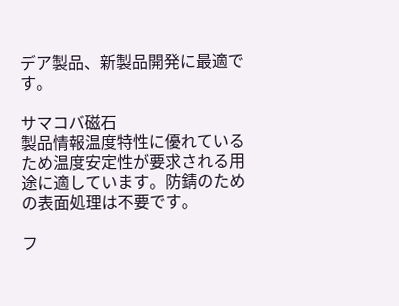デア製品、新製品開発に最適です。

サマコバ磁石
製品情報温度特性に優れているため温度安定性が要求される用途に適しています。防錆のための表面処理は不要です。

フ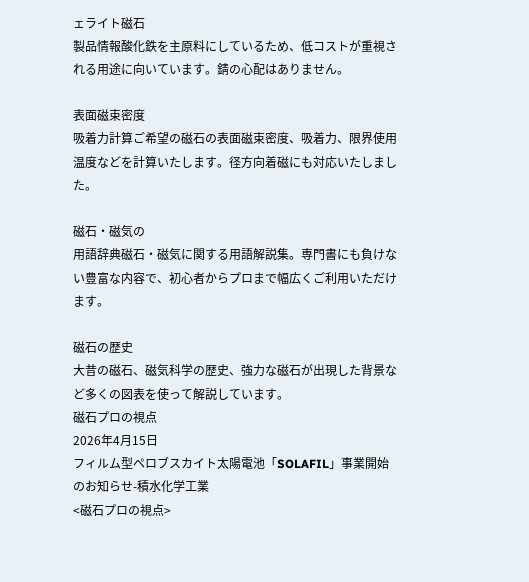ェライト磁石
製品情報酸化鉄を主原料にしているため、低コストが重視される用途に向いています。錆の心配はありません。

表面磁束密度
吸着力計算ご希望の磁石の表面磁束密度、吸着力、限界使用温度などを計算いたします。径方向着磁にも対応いたしました。

磁石・磁気の
用語辞典磁石・磁気に関する用語解説集。専門書にも負けない豊富な内容で、初心者からプロまで幅広くご利用いただけます。

磁石の歴史
大昔の磁石、磁気科学の歴史、強力な磁石が出現した背景など多くの図表を使って解説しています。
磁石プロの視点
2026年4月15日
フィルム型ペロブスカイト太陽電池「SOLAFIL」事業開始のお知らせ-積水化学工業
<磁石プロの視点>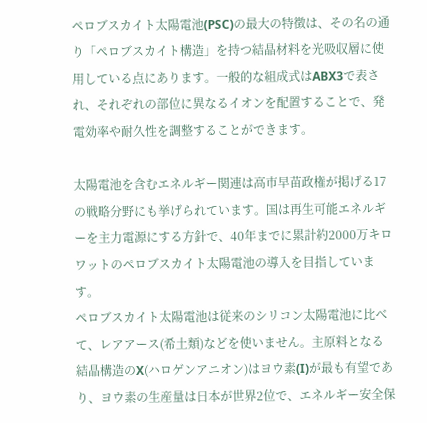ペロブスカイト太陽電池(PSC)の最大の特徴は、その名の通り「ペロブスカイト構造」を持つ結晶材料を光吸収層に使用している点にあります。一般的な組成式はABX3で表され、それぞれの部位に異なるイオンを配置することで、発電効率や耐久性を調整することができます。

太陽電池を含むエネルギー関連は高市早苗政権が掲げる17の戦略分野にも挙げられています。国は再生可能エネルギーを主力電源にする方針で、40年までに累計約2000万キロワットのペロブスカイト太陽電池の導入を目指しています。
ペロブスカイト太陽電池は従来のシリコン太陽電池に比べて、レアアース(希土類)などを使いません。主原料となる結晶構造のX(ハロゲンアニオン)はヨウ素(I)が最も有望であり、ヨウ素の生産量は日本が世界2位で、エネルギー安全保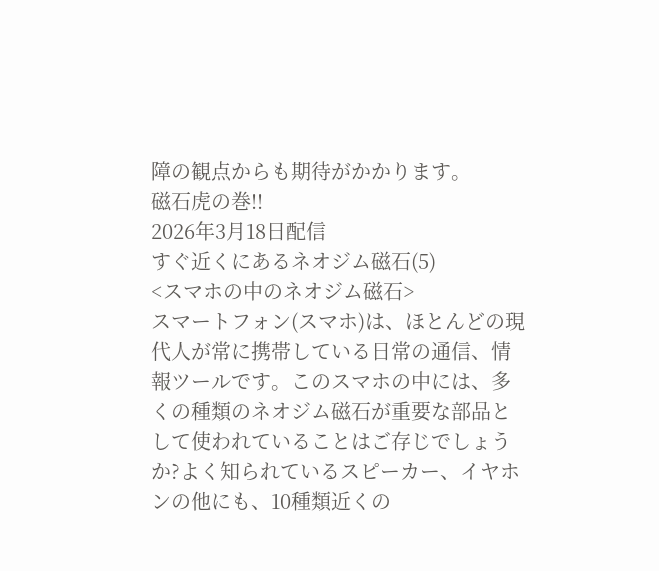障の観点からも期待がかかります。
磁石虎の巻!!
2026年3月18日配信
すぐ近くにあるネオジム磁石(5)
<スマホの中のネオジム磁石>
スマートフォン(スマホ)は、ほとんどの現代人が常に携帯している日常の通信、情報ツールです。このスマホの中には、多くの種類のネオジム磁石が重要な部品として使われていることはご存じでしょうか?よく知られているスピーカー、イヤホンの他にも、10種類近くの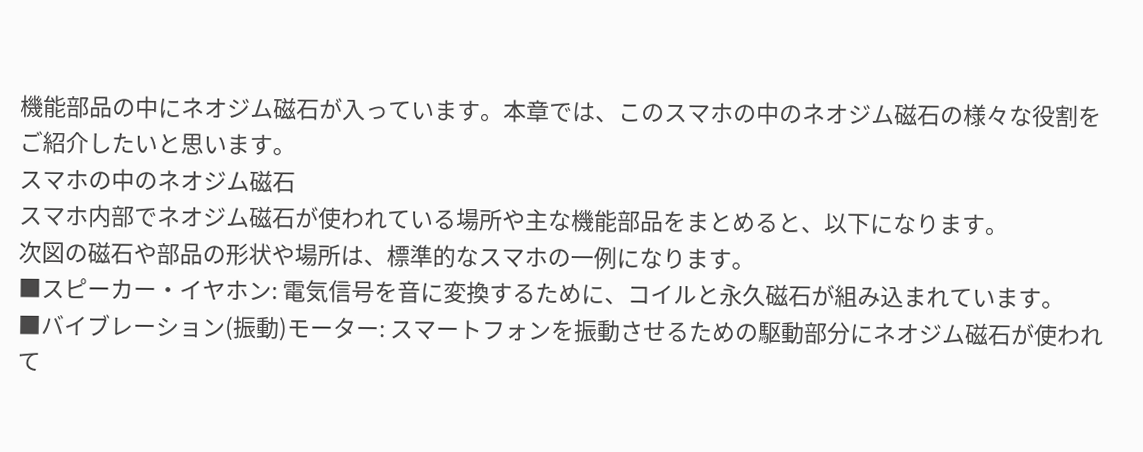機能部品の中にネオジム磁石が入っています。本章では、このスマホの中のネオジム磁石の様々な役割をご紹介したいと思います。
スマホの中のネオジム磁石
スマホ内部でネオジム磁石が使われている場所や主な機能部品をまとめると、以下になります。
次図の磁石や部品の形状や場所は、標準的なスマホの一例になります。
■スピーカー・イヤホン: 電気信号を音に変換するために、コイルと永久磁石が組み込まれています。
■バイブレーション(振動)モーター: スマートフォンを振動させるための駆動部分にネオジム磁石が使われて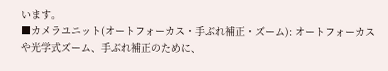います。
■カメラユニット(オートフォーカス・手ぶれ補正・ズーム): オートフォーカスや光学式ズーム、手ぶれ補正のために、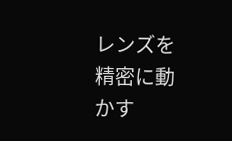レンズを精密に動かす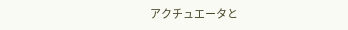アクチュエータと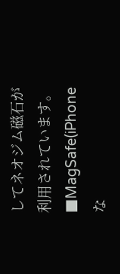してネオジム磁石が利用されています。
■MagSafe(iPhoneな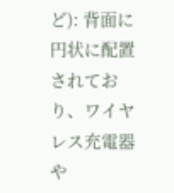ど): 背面に円状に配置されており、ワイヤレス充電器や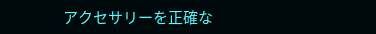アクセサリーを正確な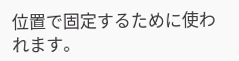位置で固定するために使われます。